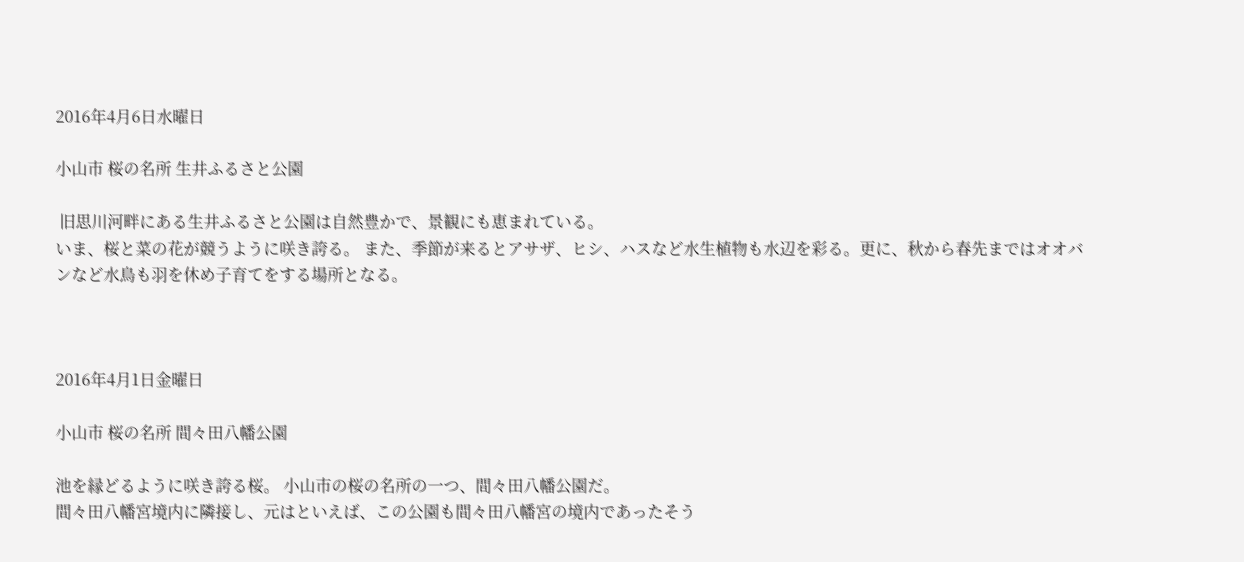2016年4月6日水曜日

小山市 桜の名所 生井ふるさと公園

 旧思川河畔にある生井ふるさと公園は自然豊かで、景観にも恵まれている。
いま、桜と菜の花が競うように咲き誇る。 また、季節が来るとアサザ、ヒシ、ハスなど水生植物も水辺を彩る。更に、秋から春先まではオオバンなど水鳥も羽を休め子育てをする場所となる。



2016年4月1日金曜日

小山市 桜の名所 間々田八幡公園

池を縁どるように咲き誇る桜。 小山市の桜の名所の一つ、間々田八幡公園だ。
間々田八幡宮境内に隣接し、元はといえば、この公園も間々田八幡宮の境内であったそう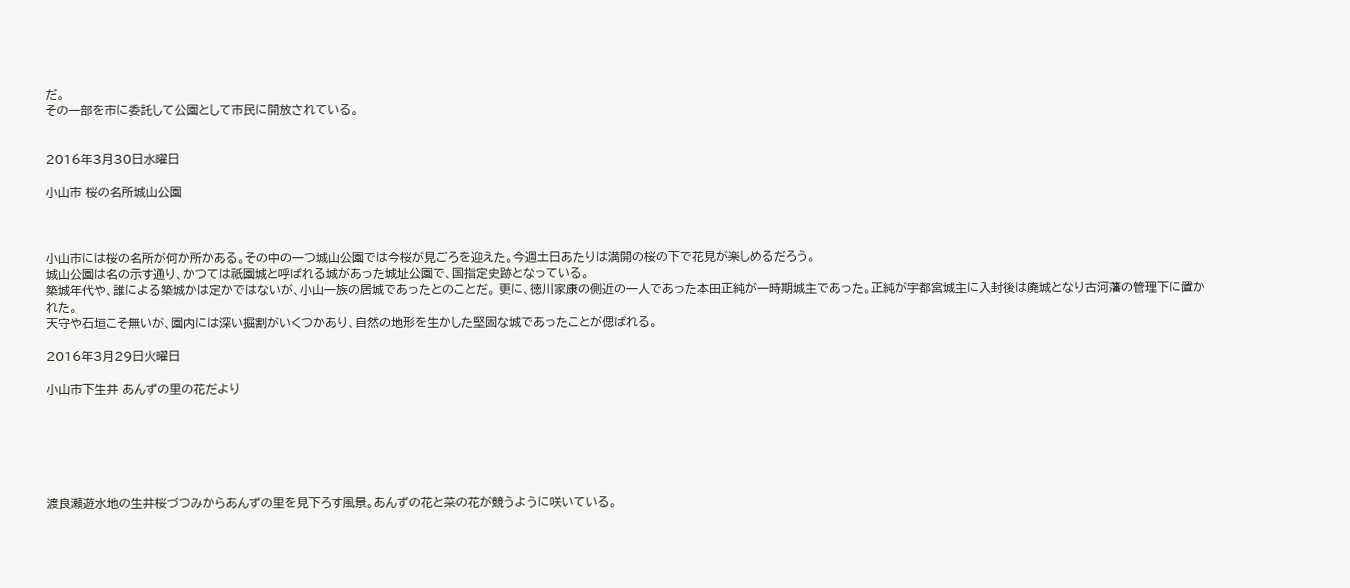だ。
その一部を市に委託して公園として市民に開放されている。


2016年3月30日水曜日

小山市 桜の名所城山公園



小山市には桜の名所が何か所かある。その中の一つ城山公園では今桜が見ごろを迎えた。今週土日あたりは満開の桜の下で花見が楽しめるだろう。
城山公園は名の示す通り、かつては祇園城と呼ばれる城があった城址公園で、国指定史跡となっている。
築城年代や、誰による築城かは定かではないが、小山一族の居城であったとのことだ。 更に、徳川家康の側近の一人であった本田正純が一時期城主であった。正純が宇都宮城主に入封後は廃城となり古河藩の管理下に置かれた。
天守や石垣こそ無いが、園内には深い掘割がいくつかあり、自然の地形を生かした堅固な城であったことが偲ばれる。

2016年3月29日火曜日

小山市下生井 あんずの里の花だより






渡良瀬遊水地の生井桜づつみからあんずの里を見下ろす風景。あんずの花と菜の花が競うように咲いている。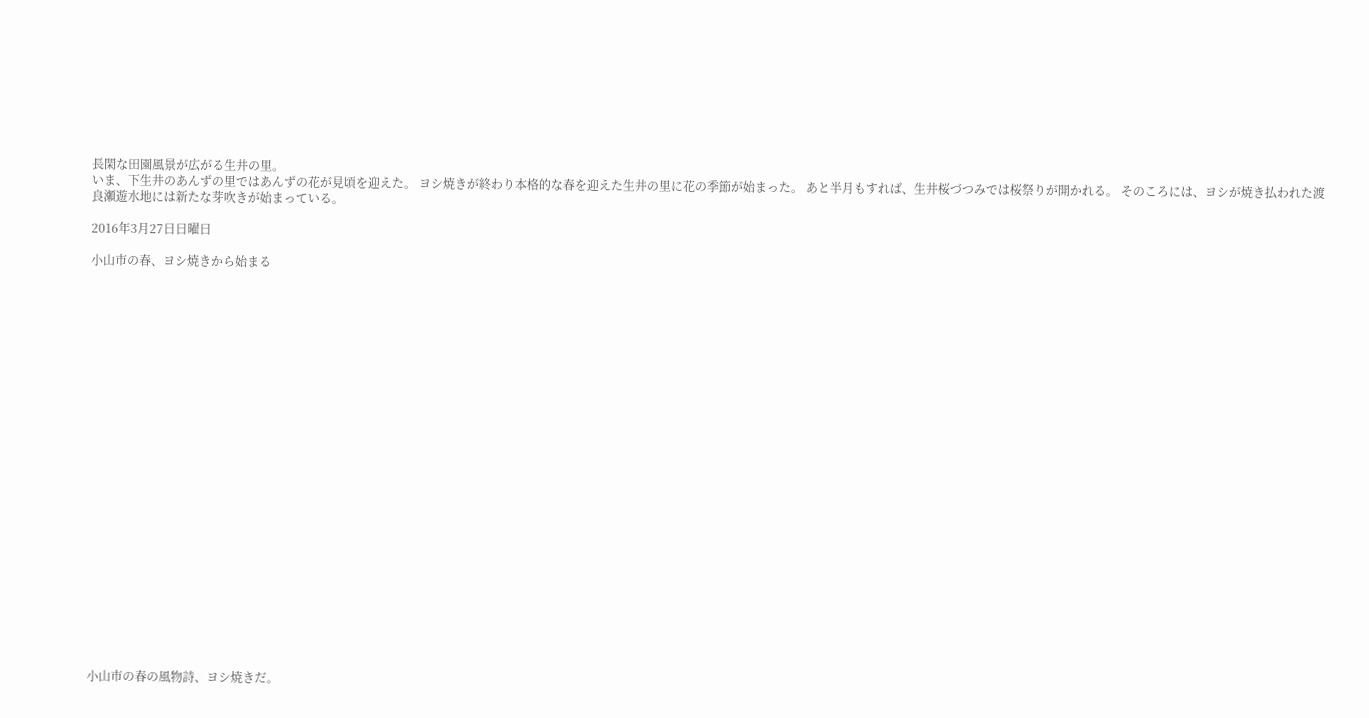長閑な田園風景が広がる生井の里。
いま、下生井のあんずの里ではあんずの花が見頃を迎えた。 ヨシ焼きが終わり本格的な春を迎えた生井の里に花の季節が始まった。 あと半月もすれば、生井桜づつみでは桜祭りが開かれる。 そのころには、ヨシが焼き払われた渡良瀬遊水地には新たな芽吹きが始まっている。

2016年3月27日日曜日

小山市の春、ヨシ焼きから始まる

























小山市の春の風物詩、ヨシ焼きだ。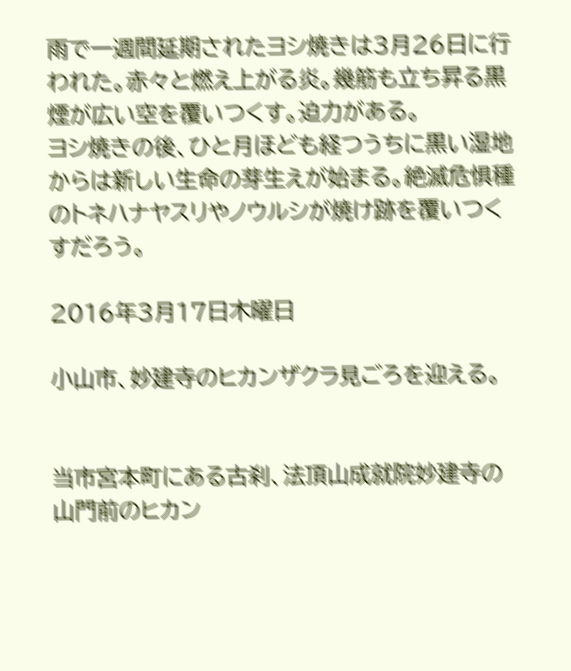雨で一週間延期されたヨシ焼きは3月26日に行われた。赤々と燃え上がる炎。幾筋も立ち昇る黒煙が広い空を覆いつくす。迫力がある。
ヨシ焼きの後、ひと月ほども経つうちに黒い湿地からは新しい生命の芽生えが始まる。絶滅危惧種のトネハナヤスリやノウルシが焼け跡を覆いつくすだろう。

2016年3月17日木曜日

小山市、妙建寺のヒカンザクラ見ごろを迎える。


当市宮本町にある古刹、法頂山成就院妙建寺の山門前のヒカン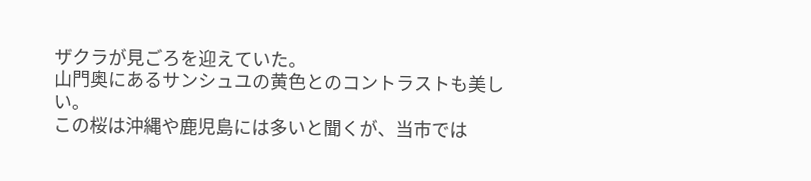ザクラが見ごろを迎えていた。
山門奥にあるサンシュユの黄色とのコントラストも美しい。
この桜は沖縄や鹿児島には多いと聞くが、当市では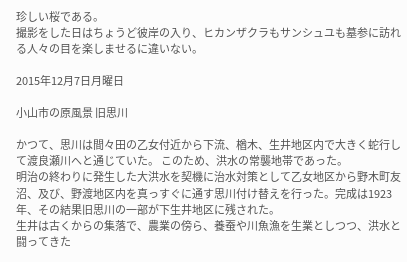珍しい桜である。
撮影をした日はちょうど彼岸の入り、ヒカンザクラもサンシュユも墓参に訪れる人々の目を楽しませるに違いない。

2015年12月7日月曜日

小山市の原風景 旧思川

かつて、思川は間々田の乙女付近から下流、楢木、生井地区内で大きく蛇行して渡良瀬川へと通じていた。 このため、洪水の常襲地帯であった。
明治の終わりに発生した大洪水を契機に治水対策として乙女地区から野木町友沼、及び、野渡地区内を真っすぐに通す思川付け替えを行った。完成は1923年、その結果旧思川の一部が下生井地区に残された。
生井は古くからの集落で、農業の傍ら、養蚕や川魚漁を生業としつつ、洪水と闘ってきた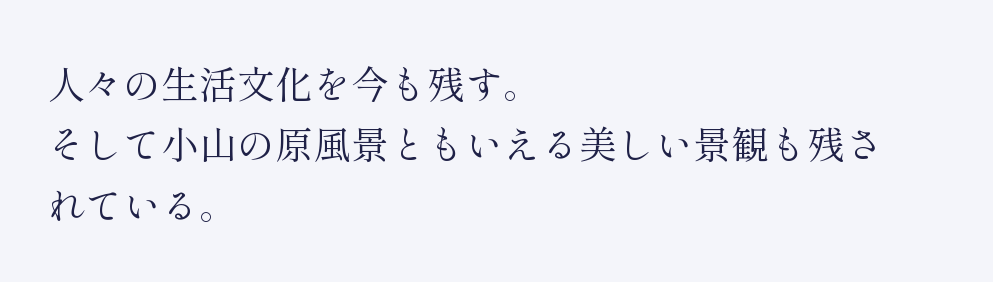人々の生活文化を今も残す。
そして小山の原風景ともいえる美しい景観も残されている。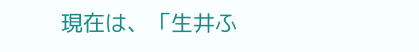現在は、「生井ふ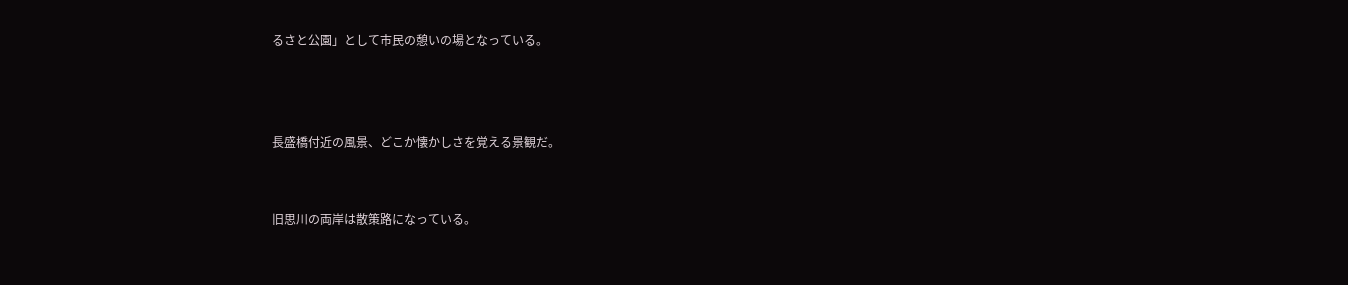るさと公園」として市民の憩いの場となっている。



長盛橋付近の風景、どこか懐かしさを覚える景観だ。


旧思川の両岸は散策路になっている。